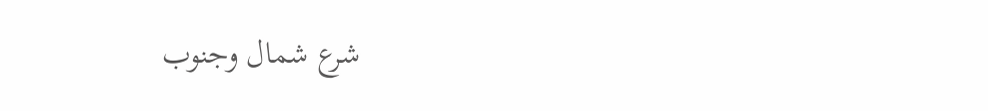شرع شمال وجنوب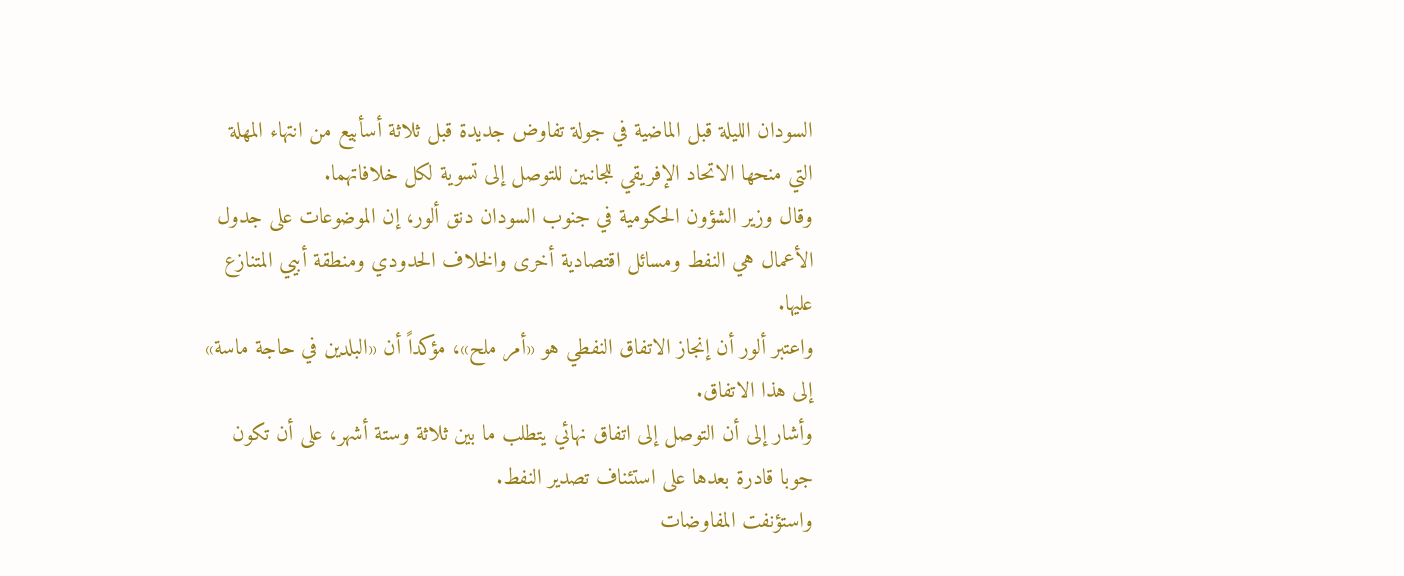السودان الليلة قبل الماضية في جولة تفاوض جديدة قبل ثلاثة أسأبيع من انتهاء المهلة التي منحها الاتحاد الإفريقي للجانبين للتوصل إلى تسوية لكل خلافاتهما.
وقال وزير الشؤون الحكومية في جنوب السودان دنق ألور، إن الموضوعات على جدول الأعمال هي النفط ومسائل اقتصادية أخرى والخلاف الحدودي ومنطقة أبيي المتنازع عليها.
واعتبر ألور أن إنجاز الاتفاق النفطي هو «أمر ملح»، مؤكداً أن «البلدين في حاجة ماسة» إلى هذا الاتفاق.
وأشار إلى أن التوصل إلى اتفاق نهائي يتطلب ما بين ثلاثة وستة أشهر، على أن تكون جوبا قادرة بعدها على استئناف تصدير النفط.
واستؤنفت المفاوضات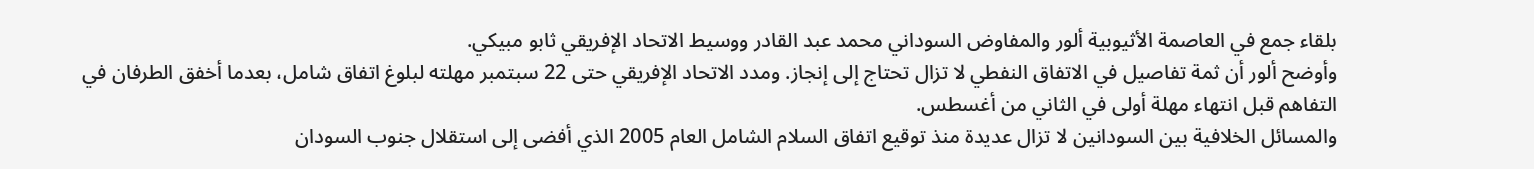بلقاء جمع في العاصمة الأثيوبية ألور والمفاوض السوداني محمد عبد القادر ووسيط الاتحاد الإفريقي ثابو مبيكي.
وأوضح ألور أن ثمة تفاصيل في الاتفاق النفطي لا تزال تحتاج إلى إنجاز. ومدد الاتحاد الإفريقي حتى 22 سبتمبر مهلته لبلوغ اتفاق شامل، بعدما أخفق الطرفان في التفاهم قبل انتهاء مهلة أولى في الثاني من أغسطس.
والمسائل الخلافية بين السودانين لا تزال عديدة منذ توقيع اتفاق السلام الشامل العام 2005 الذي أفضى إلى استقلال جنوب السودان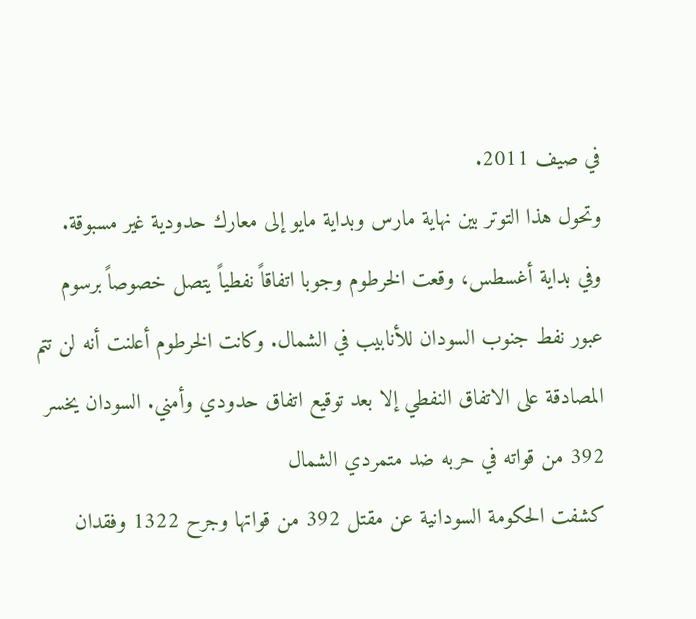في صيف 2011.
وتحول هذا التوتر بين نهاية مارس وبداية مايو إلى معارك حدودية غير مسبوقة.
وفي بداية أغسطس، وقعت الخرطوم وجوبا اتفاقاً نفطياً يتصل خصوصاً برسوم عبور نفط جنوب السودان للأنابيب في الشمال. وكانت الخرطوم أعلنت أنه لن تتم المصادقة على الاتفاق النفطي إلا بعد توقيع اتفاق حدودي وأمني. السودان يخسر 392 من قواته في حربه ضد متمردي الشمال
كشفت الحكومة السودانية عن مقتل 392 من قواتها وجرح 1322 وفقدان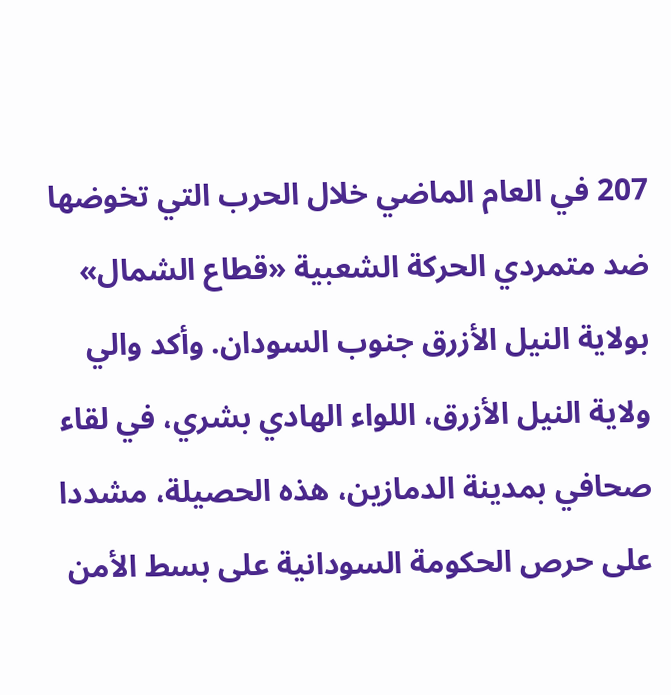207 في العام الماضي خلال الحرب التي تخوضها ضد متمردي الحركة الشعبية «قطاع الشمال» بولاية النيل الأزرق جنوب السودان. وأكد والي ولاية النيل الأزرق، اللواء الهادي بشري، في لقاء صحافي بمدينة الدمازين، هذه الحصيلة، مشددا على حرص الحكومة السودانية على بسط الأمن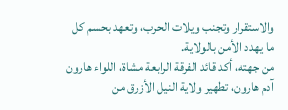والاستقرار وتجنب ويلات الحرب، وتعهد بحسم كل ما يهدد الأمن بالولاية.
من جهته، أكد قائد الفرقة الرابعة مشاة، اللواء هارون آدم هارون، تطهير ولاية النيل الأزرق من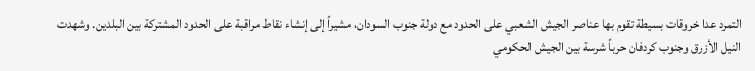التمرد عدا خروقات بسيطة تقوم بها عناصر الجيش الشعبي على الحدود مع دولة جنوب السودان، مشيراً إلى إنشاء نقاط مراقبة على الحدود المشتركة بين البلدين. وشهدت النيل الأزرق وجنوب كردفان حرباً شرسة بين الجيش الحكومي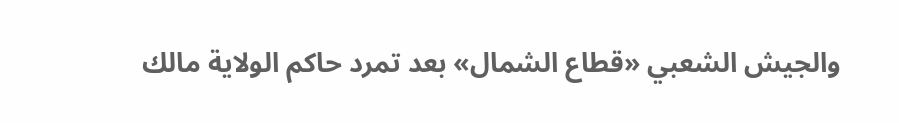والجيش الشعبي «قطاع الشمال» بعد تمرد حاكم الولاية مالك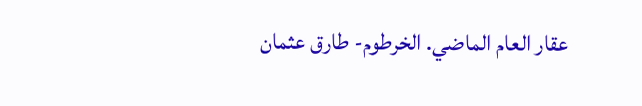عقار العام الماضي. الخرطوم- طارق عثمان